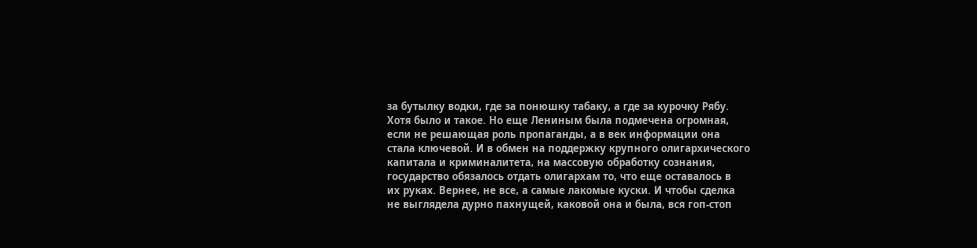за бутылку водки, где за понюшку табаку, а где за курочку Рябу.
Хотя было и такое. Но еще Лениным была подмечена огромная,
если не решающая роль пропаганды, а в век информации она
стала ключевой. И в обмен на поддержку крупного олигархического
капитала и криминалитета, на массовую обработку сознания,
государство обязалось отдать олигархам то, что еще оставалось в
их руках. Вернее, не все, а самые лакомые куски. И чтобы сделка
не выглядела дурно пахнущей, каковой она и была, вся гоп-стоп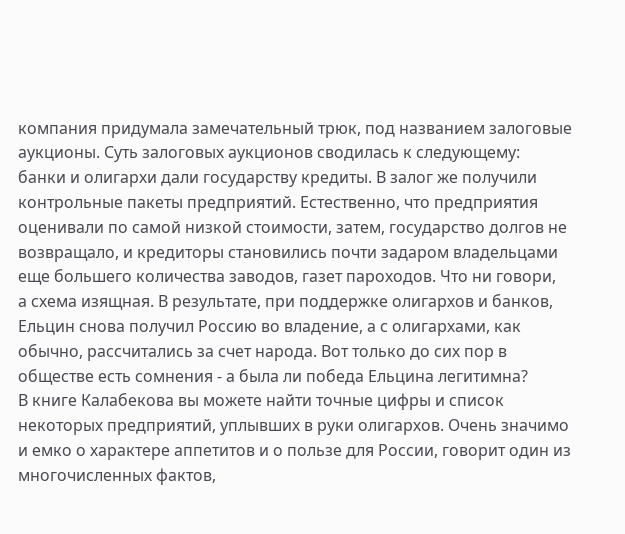компания придумала замечательный трюк, под названием залоговые
аукционы. Суть залоговых аукционов сводилась к следующему:
банки и олигархи дали государству кредиты. В залог же получили
контрольные пакеты предприятий. Естественно, что предприятия
оценивали по самой низкой стоимости, затем, государство долгов не
возвращало, и кредиторы становились почти задаром владельцами
еще большего количества заводов, газет пароходов. Что ни говори,
а схема изящная. В результате, при поддержке олигархов и банков,
Ельцин снова получил Россию во владение, а с олигархами, как
обычно, рассчитались за счет народа. Вот только до сих пор в
обществе есть сомнения - а была ли победа Ельцина легитимна?
В книге Калабекова вы можете найти точные цифры и список
некоторых предприятий, уплывших в руки олигархов. Очень значимо
и емко о характере аппетитов и о пользе для России, говорит один из
многочисленных фактов,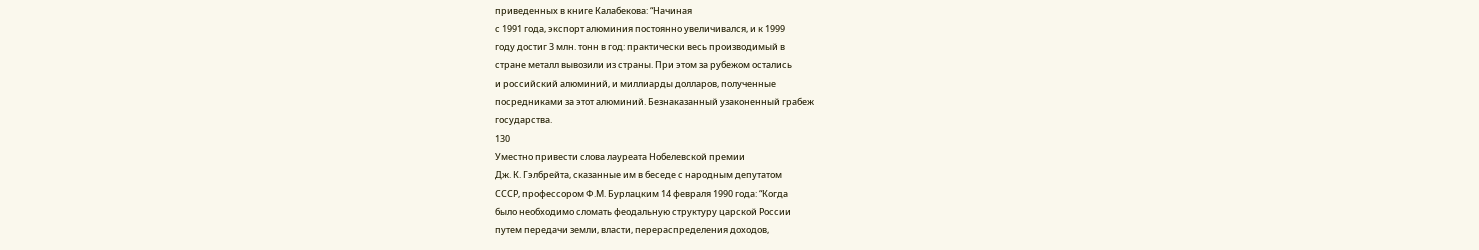приведенных в книге Калабекова: “Начиная
с 1991 года, экспорт алюминия постоянно увеличивался, и к 1999
году достиг 3 млн. тонн в год: практически весь производимый в
стране металл вывозили из страны. При этом за рубежом остались
и российский алюминий, и миллиарды долларов, полученные
посредниками за этот алюминий. Безнаказанный узаконенный грабеж
государства.
130
Уместно привести слова лауреата Нобелевской премии
Дж. К. Гэлбрейта, сказанные им в беседе с народным депутатом
СССР, профессором Ф.М. Бурлацким 14 февраля 1990 года: “Когда
было необходимо сломать феодальную структуру царской России
путем передачи земли, власти, перераспределения доходов,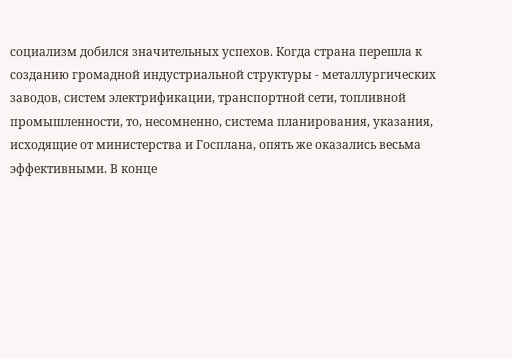социализм добился значительных успехов. Когда страна перешла к
созданию громадной индустриальной структуры - металлургических
заводов, систем электрификации, транспортной сети, топливной
промышленности, то, несомненно, система планирования, указания,
исходящие от министерства и Госплана, опять же оказались весьма
эффективными. В конце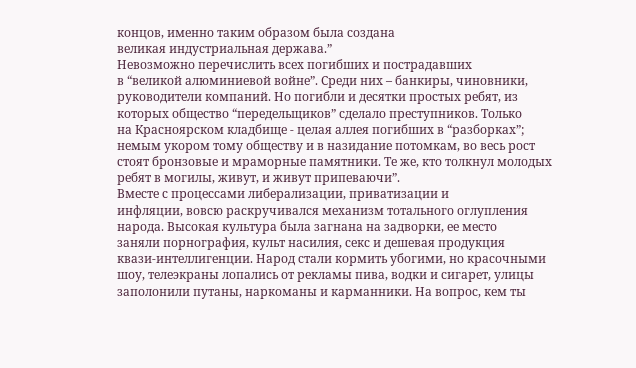концов, именно таким образом была создана
великая индустриальная держава.”
Невозможно перечислить всех погибших и пострадавших
в “великой алюминиевой войне”. Среди них – банкиры, чиновники,
руководители компаний. Но погибли и десятки простых ребят, из
которых общество “передельщиков” сделало преступников. Только
на Красноярском кладбище - целая аллея погибших в “разборках”;
немым укором тому обществу и в назидание потомкам, во весь рост
стоят бронзовые и мраморные памятники. Те же, кто толкнул молодых
ребят в могилы, живут, и живут припеваючи”.
Вместе с процессами либерализации, приватизации и
инфляции, вовсю раскручивался механизм тотального оглупления
народа. Высокая культура была загнана на задворки, ее место
заняли порнография, культ насилия, секс и дешевая продукция
квази-интеллигенции. Народ стали кормить убогими, но красочными
шоу, телеэкраны лопались от рекламы пива, водки и сигарет, улицы
заполонили путаны, наркоманы и карманники. На вопрос, кем ты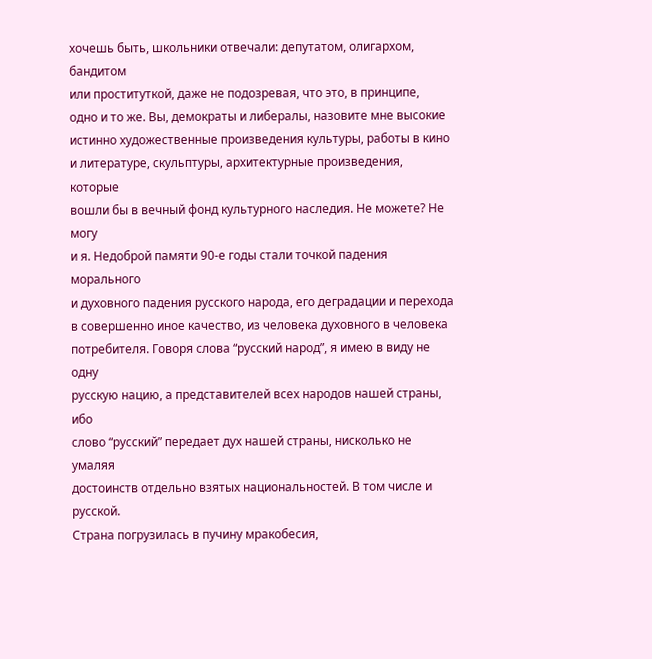хочешь быть, школьники отвечали: депутатом, олигархом, бандитом
или проституткой, даже не подозревая, что это, в принципе,
одно и то же. Вы, демократы и либералы, назовите мне высокие
истинно художественные произведения культуры, работы в кино
и литературе, скульптуры, архитектурные произведения, которые
вошли бы в вечный фонд культурного наследия. Не можете? Не могу
и я. Недоброй памяти 90-е годы стали точкой падения морального
и духовного падения русского народа, его деградации и перехода
в совершенно иное качество, из человека духовного в человека
потребителя. Говоря слова “русский народ”, я имею в виду не одну
русскую нацию, а представителей всех народов нашей страны, ибо
слово “русский” передает дух нашей страны, нисколько не умаляя
достоинств отдельно взятых национальностей. В том числе и русской.
Страна погрузилась в пучину мракобесия,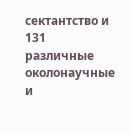сектантство и
131
различные околонаучные и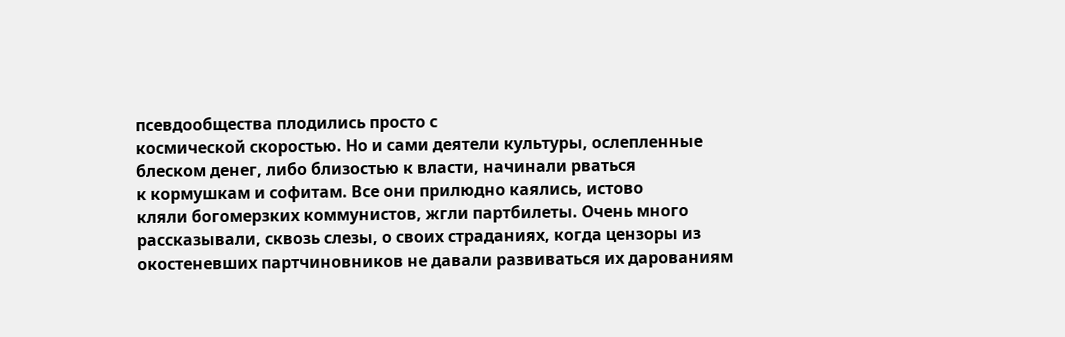псевдообщества плодились просто с
космической скоростью. Но и сами деятели культуры, ослепленные
блеском денег, либо близостью к власти, начинали рваться
к кормушкам и софитам. Все они прилюдно каялись, истово
кляли богомерзких коммунистов, жгли партбилеты. Очень много
рассказывали, сквозь слезы, о своих страданиях, когда цензоры из
окостеневших партчиновников не давали развиваться их дарованиям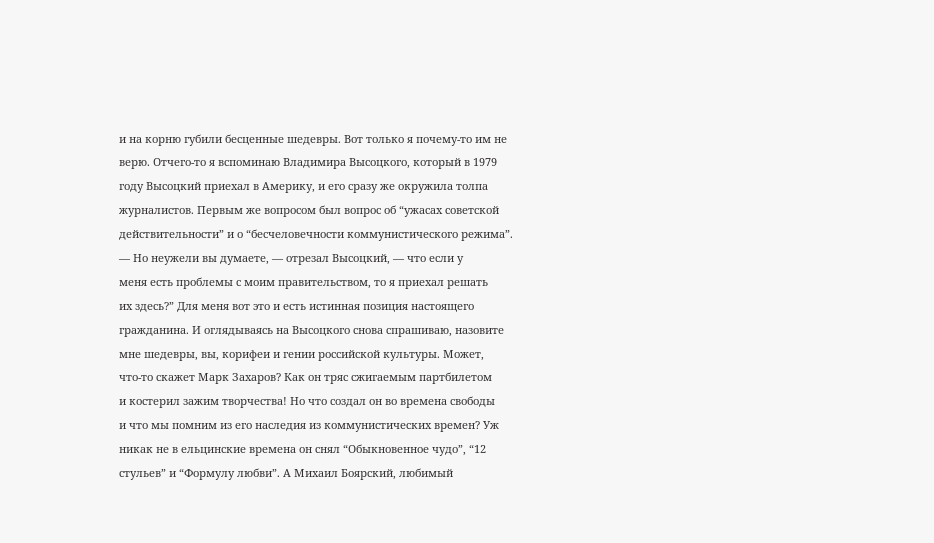и на корню губили бесценные шедевры. Вот только я почему-то им не
верю. Отчего-то я вспоминаю Владимира Высоцкого, который в 1979
году Высоцкий приехал в Америку, и его сразу же окружила толпа
журналистов. Первым же вопросом был вопрос об “ужасах советской
действительности” и о “бесчеловечности коммунистического режима”.
— Но неужели вы думаете, — отрезал Высоцкий, — что если у
меня есть проблемы с моим правительством, то я приехал решать
их здесь?” Для меня вот это и есть истинная позиция настоящего
гражданина. И оглядываясь на Высоцкого снова спрашиваю, назовите
мне шедевры, вы, корифеи и гении российской культуры. Может,
что-то скажет Марк Захаров? Как он тряс сжигаемым партбилетом
и костерил зажим творчества! Но что создал он во времена свободы
и что мы помним из его наследия из коммунистических времен? Уж
никак не в ельцинские времена он снял “Обыкновенное чудо”, “12
стульев” и “Формулу любви”. А Михаил Боярский, любимый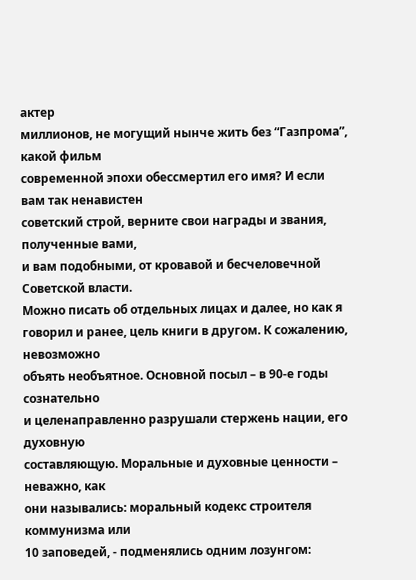актер
миллионов, не могущий нынче жить без “Газпрома”, какой фильм
современной эпохи обессмертил его имя? И если вам так ненавистен
советский строй, верните свои награды и звания, полученные вами,
и вам подобными, от кровавой и бесчеловечной Советской власти.
Можно писать об отдельных лицах и далее, но как я
говорил и ранее, цель книги в другом. К сожалению, невозможно
объять необъятное. Основной посыл – в 90-е годы сознательно
и целенаправленно разрушали стержень нации, его духовную
составляющую. Моральные и духовные ценности – неважно, как
они назывались: моральный кодекс строителя коммунизма или
10 заповедей, - подменялись одним лозунгом: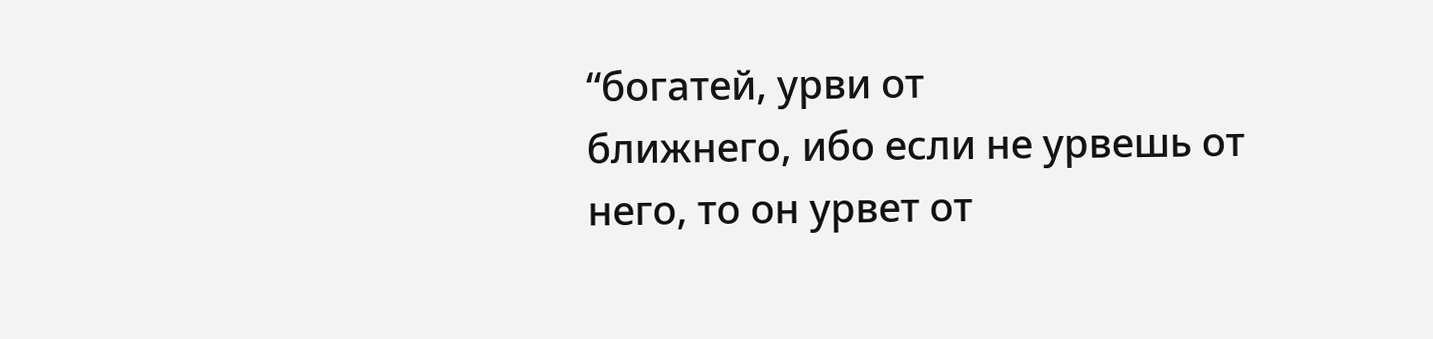“богатей, урви от
ближнего, ибо если не урвешь от него, то он урвет от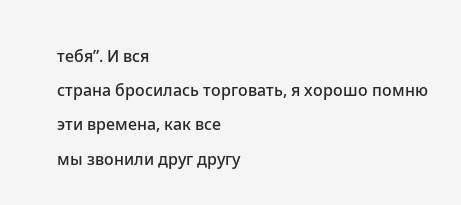тебя”. И вся
страна бросилась торговать, я хорошо помню эти времена, как все
мы звонили друг другу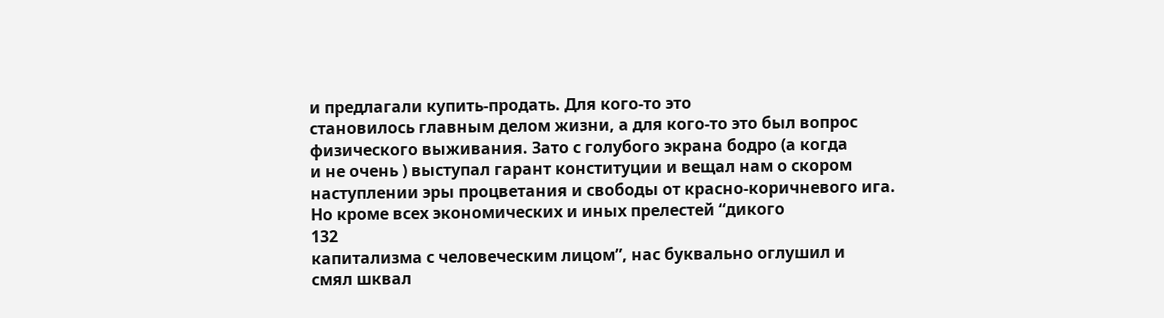и предлагали купить-продать. Для кого-то это
становилось главным делом жизни, а для кого-то это был вопрос
физического выживания. Зато с голубого экрана бодро (а когда
и не очень ) выступал гарант конституции и вещал нам о скором
наступлении эры процветания и свободы от красно-коричневого ига.
Но кроме всех экономических и иных прелестей “дикого
132
капитализма с человеческим лицом”, нас буквально оглушил и
смял шквал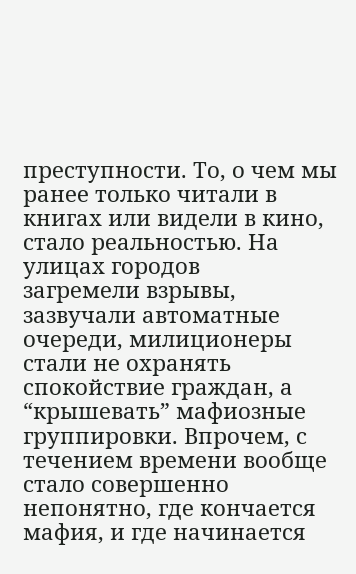преступности. То, о чем мы ранее только читали в
книгах или видели в кино, стало реальностью. На улицах городов
загремели взрывы, зазвучали автоматные очереди, милиционеры
стали не охранять спокойствие граждан, а “крышевать” мафиозные
группировки. Впрочем, с течением времени вообще стало совершенно
непонятно, где кончается мафия, и где начинается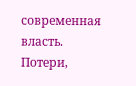современная
власть. Потери,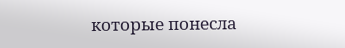которые понесла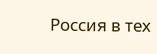Россия в тех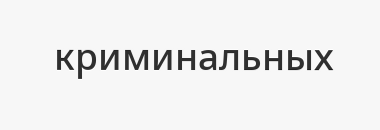криминальных